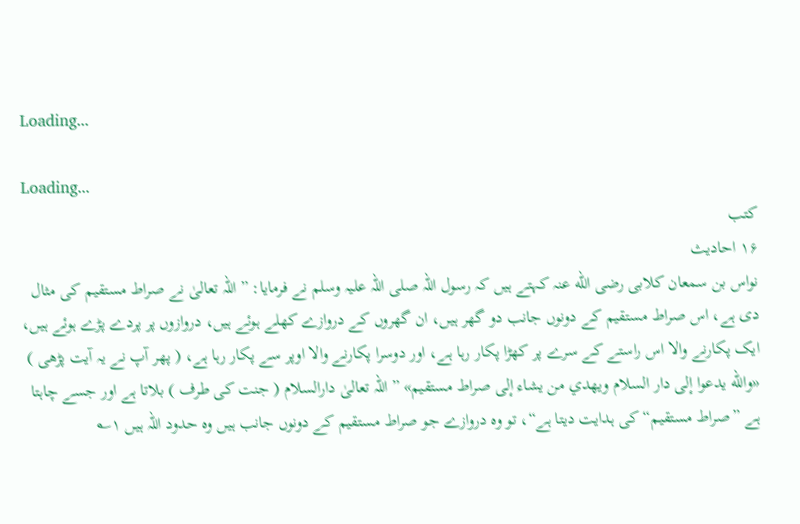Loading...

Loading...
کتب
۱۶ احادیث
نواس بن سمعان کلابی رضی الله عنہ کہتے ہیں کہ رسول اللہ صلی اللہ علیہ وسلم نے فرمایا: ”اللہ تعالیٰ نے صراط مستقیم کی مثال دی ہے، اس صراط مستقیم کے دونوں جانب دو گھر ہیں، ان گھروں کے دروازے کھلے ہوئے ہیں، دروازوں پر پردے پڑے ہوئے ہیں، ایک پکارنے والا اس راستے کے سرے پر کھڑا پکار رہا ہے، اور دوسرا پکارنے والا اوپر سے پکار رہا ہے، ( پھر آپ نے یہ آیت پڑھی ) «والله يدعوا إلى دار السلام ويهدي من يشاء إلى صراط مستقيم» ”اللہ تعالیٰ دارالسلام ( جنت کی طرف ) بلاتا ہے اور جسے چاہتا ہے ”صراط مستقیم“ کی ہدایت دیتا ہے“، تو وہ دروازے جو صراط مستقیم کے دونوں جانب ہیں وہ حدود اللہ ہیں ۱؎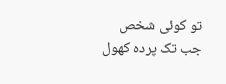تو کوئی شخص جب تک پردہ کھول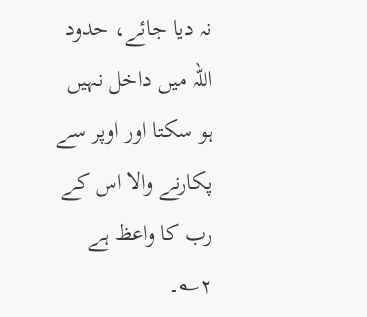نہ دیا جائے، حدود اللہ میں داخل نہیں ہو سکتا اور اوپر سے پکارنے والا اس کے رب کا واعظ ہے ۲؎۔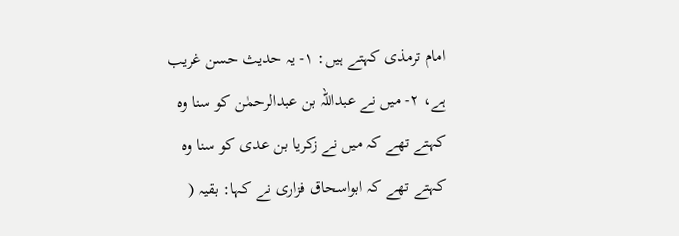امام ترمذی کہتے ہیں: ۱- یہ حدیث حسن غریب ہے، ۲- میں نے عبداللہ بن عبدالرحمٰن کو سنا وہ کہتے تھے کہ میں نے زکریا بن عدی کو سنا وہ کہتے تھے کہ ابواسحاق فزاری نے کہا: بقیہ (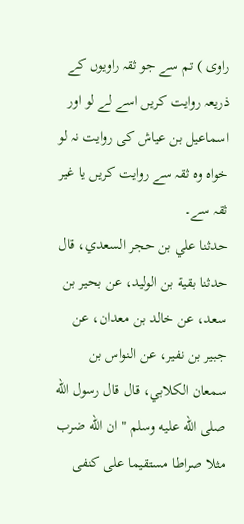راوی ) تم سے جو ثقہ راویوں کے ذریعہ روایت کریں اسے لے لو اور اسماعیل بن عیاش کی روایت نہ لو خواہ وہ ثقہ سے روایت کریں یا غیر ثقہ سے۔
حدثنا علي بن حجر السعدي، قال حدثنا بقية بن الوليد، عن بحير بن سعد، عن خالد بن معدان، عن جبير بن نفير، عن النواس بن سمعان الكلابي، قال قال رسول الله صلى الله عليه وسلم " ان الله ضرب مثلا صراطا مستقيما على كنفى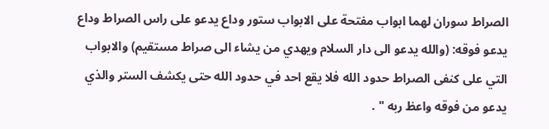الصراط سوران لهما ابواب مفتحة على الابواب ستور وداع يدعو على راس الصراط وداع يدعو فوقه: (والله يدعو الى دار السلام ويهدي من يشاء الى صراط مستقيم) والابواب التي على كنفى الصراط حدود الله فلا يقع احد في حدود الله حتى يكشف الستر والذي يدعو من فوقه واعظ ربه " .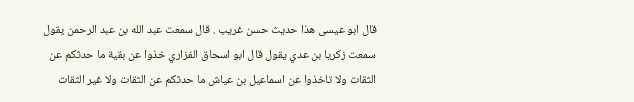قال ابو عيسى هذا حديث حسن غريب . قال سمعت عبد الله بن عبد الرحمن يقول سمعت زكريا بن عدي يقول قال ابو اسحاق الفزاري خذوا عن بقية ما حدثكم عن الثقات ولا تاخذوا عن اسماعيل بن عياش ما حدثكم عن الثقات ولا غير الثقات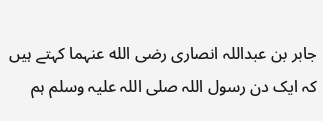جابر بن عبداللہ انصاری رضی الله عنہما کہتے ہیں کہ ایک دن رسول اللہ صلی اللہ علیہ وسلم ہم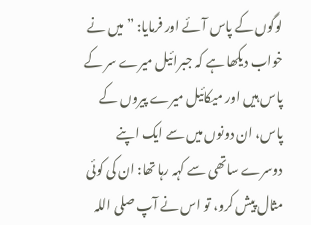لوگوں کے پاس آئے اور فرمایا: ”میں نے خواب دیکھا ہے کہ جبرائیل میرے سر کے پاس ہیں اور میکائیل میرے پیروں کے پاس، ان دونوں میں سے ایک اپنے دوسرے ساتھی سے کہہ رہا تھا: ان کی کوئی مثال پیش کرو، تو اس نے آپ صلی اللہ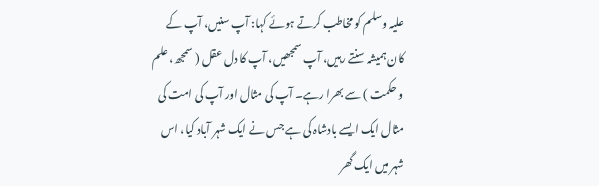علیہ وسلم کو مخاطب کرتے ہوئے کہا: آپ سنیں، آپ کے کان ہمیشہ سنتے رہیں، آپ سمجھیں، آپ کا دل عقل ( سمجھ، علم و حکمت ) سے بھرا رہے۔ آپ کی مثال اور آپ کی امت کی مثال ایک ایسے بادشاہ کی ہے جس نے ایک شہر آباد کیا، اس شہر میں ایک گھر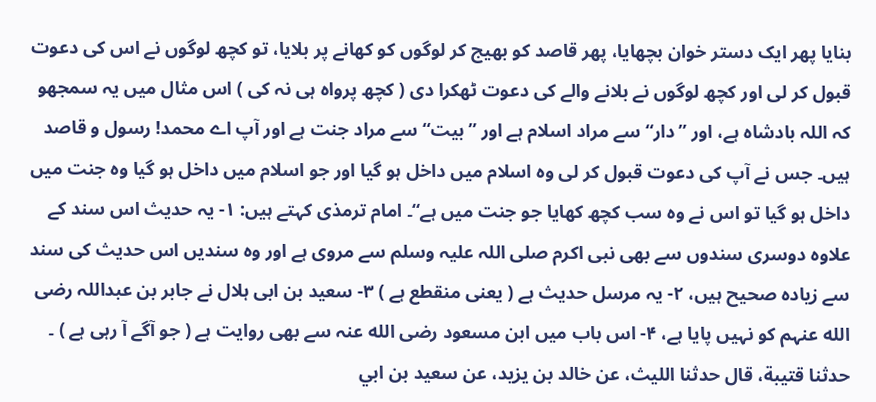بنایا پھر ایک دستر خوان بچھایا، پھر قاصد کو بھیج کر لوگوں کو کھانے پر بلایا، تو کچھ لوگوں نے اس کی دعوت قبول کر لی اور کچھ لوگوں نے بلانے والے کی دعوت ٹھکرا دی ( کچھ پرواہ ہی نہ کی ) اس مثال میں یہ سمجھو کہ اللہ بادشاہ ہے، اور ”دار“ سے مراد اسلام ہے اور ”بیت“ سے مراد جنت ہے اور آپ اے محمد! رسول و قاصد ہیں۔ جس نے آپ کی دعوت قبول کر لی وہ اسلام میں داخل ہو گیا اور جو اسلام میں داخل ہو گیا وہ جنت میں داخل ہو گیا تو اس نے وہ سب کچھ کھایا جو جنت میں ہے“۔ امام ترمذی کہتے ہیں: ۱- یہ حدیث اس سند کے علاوہ دوسری سندوں سے بھی نبی اکرم صلی اللہ علیہ وسلم سے مروی ہے اور وہ سندیں اس حدیث کی سند سے زیادہ صحیح ہیں، ۲- یہ مرسل حدیث ہے ( یعنی منقطع ہے ) ۳- سعید بن ابی ہلال نے جابر بن عبداللہ رضی الله عنہم کو نہیں پایا ہے، ۴- اس باب میں ابن مسعود رضی الله عنہ سے بھی روایت ہے ( جو آگے آ رہی ہے ) ۔
حدثنا قتيبة، قال حدثنا الليث، عن خالد بن يزيد، عن سعيد بن ابي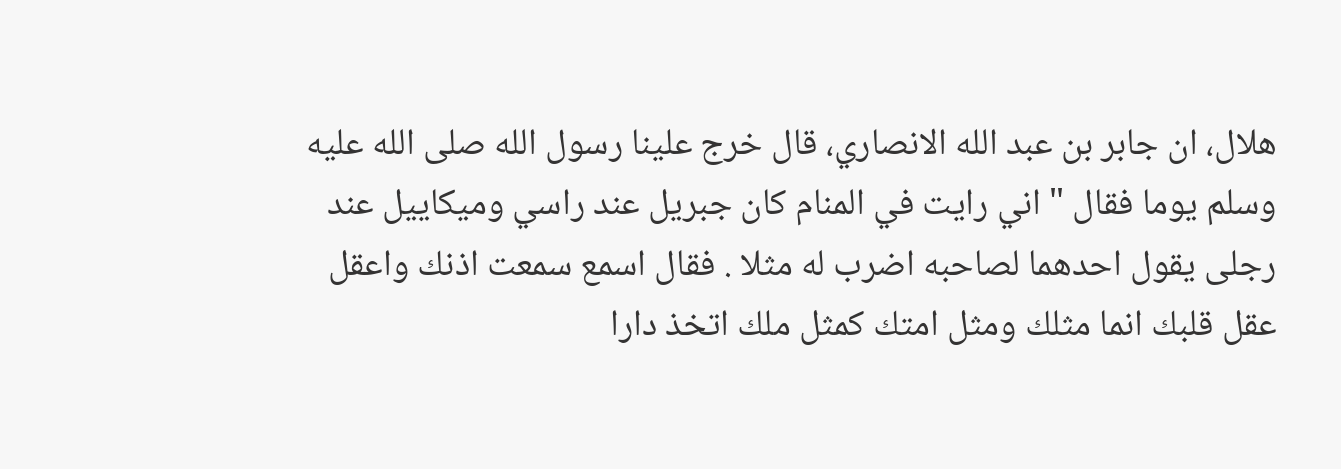هلال، ان جابر بن عبد الله الانصاري، قال خرج علينا رسول الله صلى الله عليه وسلم يوما فقال " اني رايت في المنام كان جبريل عند راسي وميكاييل عند رجلى يقول احدهما لصاحبه اضرب له مثلا . فقال اسمع سمعت اذنك واعقل عقل قلبك انما مثلك ومثل امتك كمثل ملك اتخذ دارا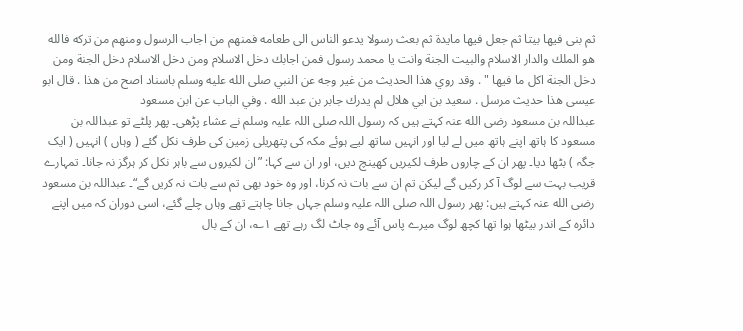ثم بنى فيها بيتا ثم جعل فيها مايدة ثم بعث رسولا يدعو الناس الى طعامه فمنهم من اجاب الرسول ومنهم من تركه فالله هو الملك والدار الاسلام والبيت الجنة وانت يا محمد رسول فمن اجابك دخل الاسلام ومن دخل الاسلام دخل الجنة ومن دخل الجنة اكل ما فيها " . وقد روي هذا الحديث من غير وجه عن النبي صلى الله عليه وسلم باسناد اصح من هذا . قال ابو عيسى هذا حديث مرسل . سعيد بن ابي هلال لم يدرك جابر بن عبد الله . وفي الباب عن ابن مسعود
عبداللہ بن مسعود رضی الله عنہ کہتے ہیں کہ رسول اللہ صلی اللہ علیہ وسلم نے عشاء پڑھی۔ پھر پلٹے تو عبداللہ بن مسعود کا ہاتھ اپنے ہاتھ میں لے لیا اور انہیں ساتھ لیے ہوئے مکہ کی پتھریلی زمین کی طرف نکل گئے ( وہاں ) انہیں ( ایک جگہ ) بٹھا دیا۔ پھر ان کے چاروں طرف لکیریں کھینچ دیں، اور ان سے کہا: ”ان لکیروں سے باہر نکل کر ہرگز نہ جانا۔ تمہارے قریب بہت سے لوگ آ کر رکیں گے لیکن تم ان سے بات نہ کرنا، اور وہ خود بھی تم سے بات نہ کریں گے“۔ عبداللہ بن مسعود رضی الله عنہ کہتے ہیں: پھر رسول اللہ صلی اللہ علیہ وسلم جہاں جانا چاہتے تھے وہاں چلے گئے، اسی دوران کہ میں اپنے دائرہ کے اندر بیٹھا ہوا تھا کچھ لوگ میرے پاس آئے وہ جاٹ لگ رہے تھے ۱؎، ان کے بال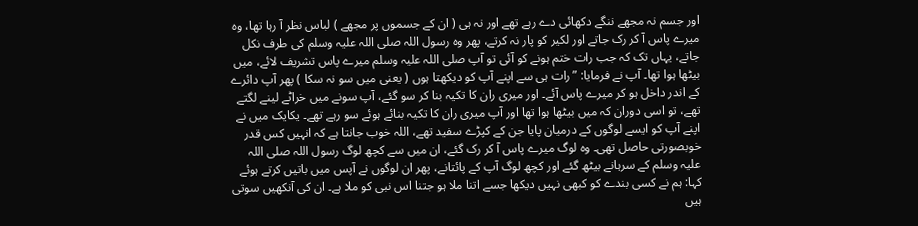اور جسم نہ مجھے ننگے دکھائی دے رہے تھے اور نہ ہی ( ان کے جسموں پر مجھے ) لباس نظر آ رہا تھا، وہ میرے پاس آ کر رک جاتے اور لکیر کو پار نہ کرتے، پھر وہ رسول اللہ صلی اللہ علیہ وسلم کی طرف نکل جاتے، یہاں تک کہ جب رات ختم ہونے کو آئی تو آپ صلی اللہ علیہ وسلم میرے پاس تشریف لائے، میں بیٹھا ہوا تھا۔ آپ نے فرمایا: ”رات ہی سے اپنے آپ کو دیکھتا ہوں ( یعنی میں سو نہ سکا ) پھر آپ دائرے کے اندر داخل ہو کر میرے پاس آئے۔ اور میری ران کا تکیہ بنا کر سو گئے، آپ سونے میں خراٹے لینے لگتے تھے، تو اسی دوران کہ میں بیٹھا ہوا تھا اور آپ میری ران کا تکیہ بنائے ہوئے سو رہے تھے۔ یکایک میں نے اپنے آپ کو ایسے لوگوں کے درمیان پایا جن کے کپڑے سفید تھے، اللہ خوب جانتا ہے کہ انہیں کس قدر خوبصورتی حاصل تھی۔ وہ لوگ میرے پاس آ کر رک گئے، ان میں سے کچھ لوگ رسول اللہ صلی اللہ علیہ وسلم کے سرہانے بیٹھ گئے اور کچھ لوگ آپ کے پائتانے، پھر ان لوگوں نے آپس میں باتیں کرتے ہوئے کہا: ہم نے کسی بندے کو کبھی نہیں دیکھا جسے اتنا ملا ہو جتنا اس نبی کو ملا ہے۔ ان کی آنکھیں سوتی ہیں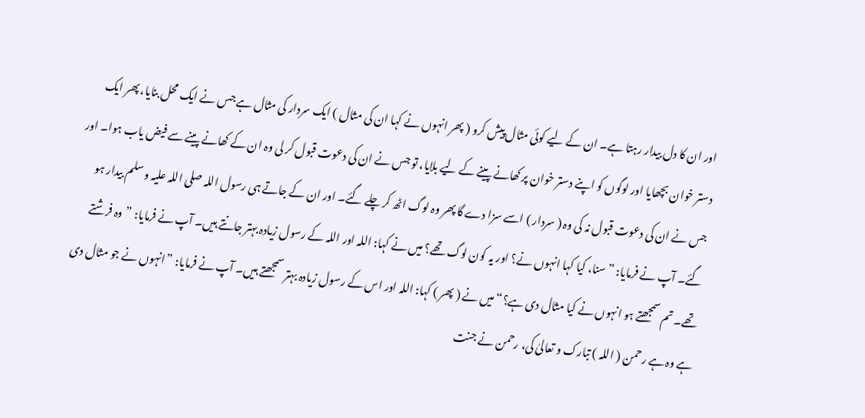اور ان کا دل بیدار رہتا ہے۔ ان کے لیے کوئی مثال پیش کرو ( پھر انہوں نے کہا ان کی مثال ) ایک سردار کی مثال ہے جس نے ایک محل بنایا، پھر ایک دستر خوان بچھایا اور لوگوں کو اپنے دستر خوان پر کھانے پینے کے لیے بلایا، تو جس نے ان کی دعوت قبول کر لی وہ ان کے کھانے پینے سے فیض یاب ہوا۔ اور جس نے ان کی دعوت قبول نہ کی وہ ( سردار ) اسے سزا دے گا پھر وہ لوگ اٹھ کر چلے گئے۔ اور ان کے جاتے ہی رسول اللہ صلی اللہ علیہ وسلم بیدار ہو گئے۔ آپ نے فرمایا: ”سنا، کیا کہا انہوں نے؟ اور یہ کون لوگ تھے؟ میں نے کہا: اللہ اور اللہ کے رسول زیادہ بہتر جانتے ہیں۔ آپ نے فرمایا: ”وہ فرشتے تھے۔ تم سمجھتے ہو انہوں نے کیا مثال دی ہے؟“ میں نے ( پھر ) کہا: اللہ اور اس کے رسول زیادہ بہتر سمجھتے ہیں۔ آپ نے فرمایا: ”انہوں نے جو مثال دی ہے وہ ہے رحمن ( اللہ ) تبارک و تعالیٰ کی، رحمن نے جنت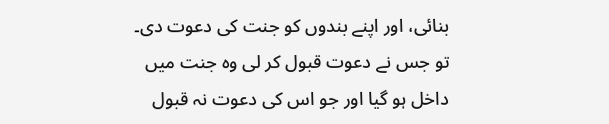بنائی، اور اپنے بندوں کو جنت کی دعوت دی۔ تو جس نے دعوت قبول کر لی وہ جنت میں داخل ہو گیا اور جو اس کی دعوت نہ قبول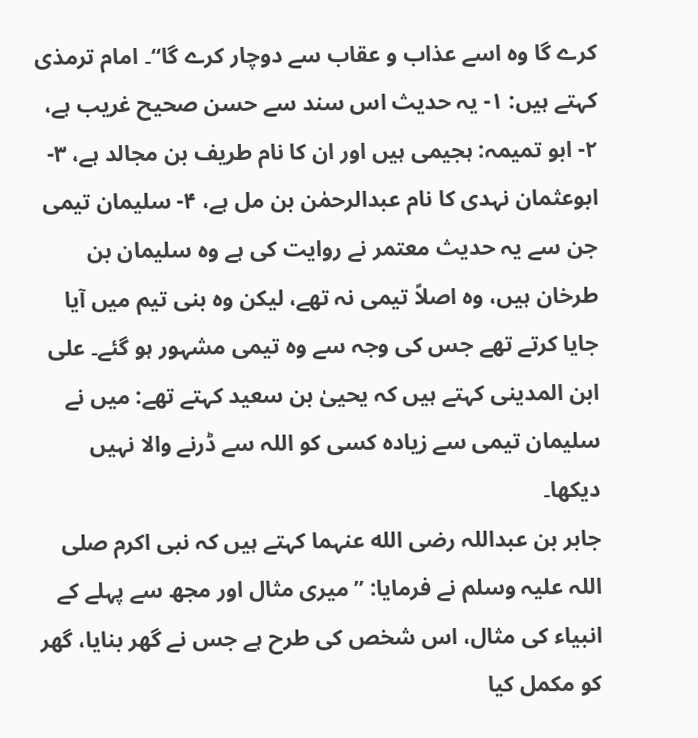کرے گا وہ اسے عذاب و عقاب سے دوچار کرے گا“۔ امام ترمذی کہتے ہیں: ۱- یہ حدیث اس سند سے حسن صحیح غریب ہے، ۲- ابو تمیمہ: ہجیمی ہیں اور ان کا نام طریف بن مجالد ہے، ۳- ابوعثمان نہدی کا نام عبدالرحمٰن بن مل ہے، ۴- سلیمان تیمی جن سے یہ حدیث معتمر نے روایت کی ہے وہ سلیمان بن طرخان ہیں، وہ اصلاً تیمی نہ تھے، لیکن وہ بنی تیم میں آیا جایا کرتے تھے جس کی وجہ سے وہ تیمی مشہور ہو گئے۔ علی ابن المدینی کہتے ہیں کہ یحییٰ بن سعید کہتے تھے: میں نے سلیمان تیمی سے زیادہ کسی کو اللہ سے ڈرنے والا نہیں دیکھا۔
جابر بن عبداللہ رضی الله عنہما کہتے ہیں کہ نبی اکرم صلی اللہ علیہ وسلم نے فرمایا: ”میری مثال اور مجھ سے پہلے کے انبیاء کی مثال، اس شخص کی طرح ہے جس نے گھر بنایا، گھر کو مکمل کیا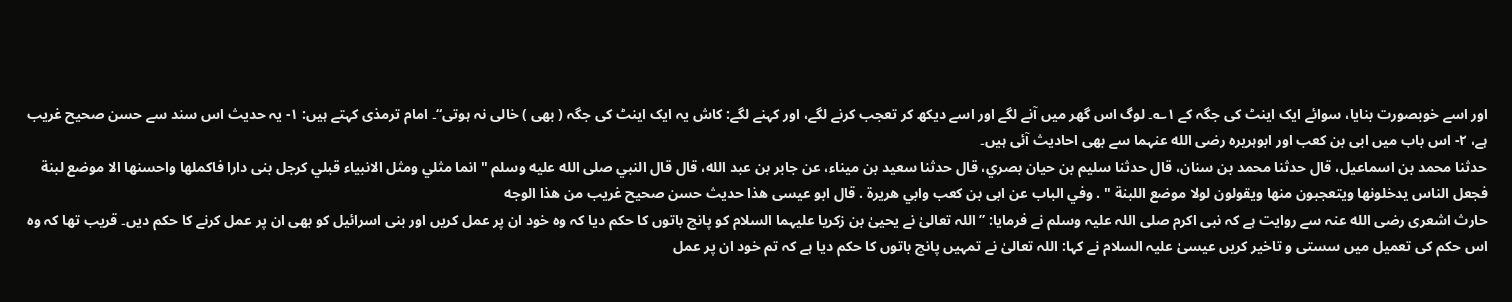اور اسے خوبصورت بنایا، سوائے ایک اینٹ کی جگہ کے ۱؎۔ لوگ اس گھر میں آنے لگے اور اسے دیکھ کر تعجب کرنے لگے، اور کہنے لگے: کاش یہ ایک اینٹ کی جگہ ( بھی ) خالی نہ ہوتی“۔ امام ترمذی کہتے ہیں: ۱- یہ حدیث اس سند سے حسن صحیح غریب ہے، ۲- اس باب میں ابی بن کعب اور ابوہریرہ رضی الله عنہما سے بھی احادیث آئی ہیں۔
حدثنا محمد بن اسماعيل، قال حدثنا محمد بن سنان، قال حدثنا سليم بن حيان بصري، قال حدثنا سعيد بن ميناء، عن جابر بن عبد الله، قال قال النبي صلى الله عليه وسلم " انما مثلي ومثل الانبياء قبلي كرجل بنى دارا فاكملها واحسنها الا موضع لبنة فجعل الناس يدخلونها ويتعجبون منها ويقولون لولا موضع اللبنة " . وفي الباب عن ابى بن كعب وابي هريرة . قال ابو عيسى هذا حديث حسن صحيح غريب من هذا الوجه
حارث اشعری رضی الله عنہ سے روایت ہے کہ نبی اکرم صلی اللہ علیہ وسلم نے فرمایا: ”اللہ تعالیٰ نے یحییٰ بن زکریا علیہما السلام کو پانچ باتوں کا حکم دیا کہ وہ خود ان پر عمل کریں اور بنی اسرائیل کو بھی ان پر عمل کرنے کا حکم دیں۔ قریب تھا کہ وہ اس حکم کی تعمیل میں سستی و تاخیر کریں عیسیٰ علیہ السلام نے کہا: اللہ تعالیٰ نے تمہیں پانچ باتوں کا حکم دیا ہے کہ تم خود ان پر عمل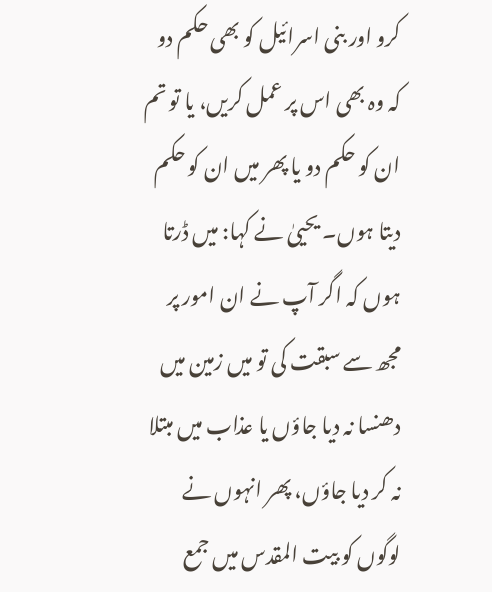کرو اور بنی اسرائیل کو بھی حکم دو کہ وہ بھی اس پر عمل کریں، یا تو تم ان کو حکم دو یا پھر میں ان کو حکم دیتا ہوں۔ یحییٰ نے کہا: میں ڈرتا ہوں کہ اگر آپ نے ان امور پر مجھ سے سبقت کی تو میں زمین میں دھنسا نہ دیا جاؤں یا عذاب میں مبتلا نہ کر دیا جاؤں، پھر انہوں نے لوگوں کو بیت المقدس میں جمع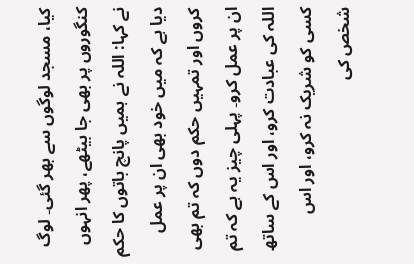کیا، مسجد لوگوں سے بھر گئی۔ لوگ کنگوروں پر بھی جا بیٹھے، پھر انہوں نے کہا: اللہ نے ہمیں پانچ باتوں کا حکم دیا ہے کہ میں خود بھی ان پر عمل کروں اور تمہیں حکم دوں کہ تم بھی ان پر عمل کرو۔ پہلی چیز یہ ہے کہ تم اللہ کی عبادت کرو، اور اس کے ساتھ کسی کو شریک نہ کرو، اور اس شخص کی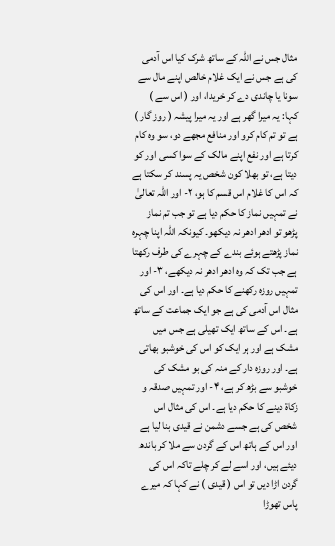مثال جس نے اللہ کے ساتھ شرک کیا اس آدمی کی ہے جس نے ایک غلام خالص اپنے مال سے سونا یا چاندی دے کر خریدا، اور ( اس سے ) کہا: یہ میرا گھر ہے اور یہ میرا پیشہ ( روز گار ) ہے تو تم کام کرو اور منافع مجھے دو، سو وہ کام کرتا ہے اور نفع اپنے مالک کے سوا کسی اور کو دیتا ہے، تو بھلا کون شخص یہ پسند کر سکتا ہے کہ اس کا غلام اس قسم کا ہو، ۲- اور اللہ تعالیٰ نے تمہیں نماز کا حکم دیا ہے تو جب تم نماز پڑھو تو ادھر ادھر نہ دیکھو۔ کیونکہ اللہ اپنا چہرہ نماز پڑھتے ہوئے بندے کے چہرے کی طرف رکھتا ہے جب تک کہ وہ ادھر ادھر نہ دیکھے، ۳- اور تمہیں روزہ رکھنے کا حکم دیا ہے۔ اور اس کی مثال اس آدمی کی ہے جو ایک جماعت کے ساتھ ہے۔ اس کے ساتھ ایک تھیلی ہے جس میں مشک ہے اور ہر ایک کو اس کی خوشبو بھاتی ہے۔ اور روزہ دار کے منہ کی بو مشک کی خوشبو سے بڑھ کر ہے، ۴- اور تمہیں صدقہ و زکاۃ دینے کا حکم دیا ہے۔ اس کی مثال اس شخص کی ہے جسے دشمن نے قیدی بنا لیا ہے اور اس کے ہاتھ اس کے گردن سے ملا کر باندھ دیئے ہیں، اور اسے لے کر چلے تاکہ اس کی گردن اڑا دیں تو اس ( قیدی ) نے کہا کہ میرے پاس تھوڑا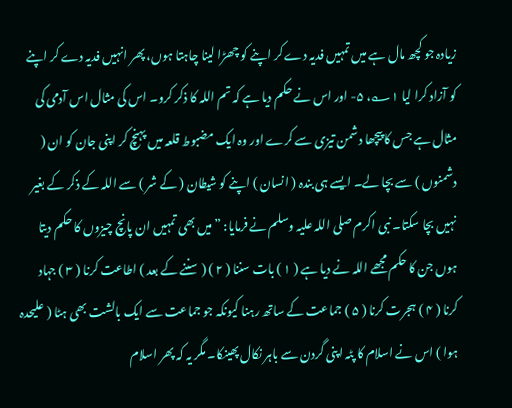زیادہ جو کچھ مال ہے میں تمہیں فدیہ دے کر اپنے کو چھڑا لینا چاہتا ہوں، پھر انہیں فدیہ دے کر اپنے کو آزاد کرا لیا ۱؎، ۵- اور اس نے حکم دیا ہے کہ تم اللہ کا ذکر کرو۔ اس کی مثال اس آدمی کی مثال ہے جس کا پیچھا دشمن تیزی سے کرے اور وہ ایک مضبوط قلعہ میں پہنچ کر اپنی جان کو ان ( دشمنوں ) سے بچا لے۔ ایسے ہی بندہ ( انسان ) اپنے کو شیطان ( کے شر ) سے اللہ کے ذکر کے بغیر نہیں بچا سکتا۔ نبی اکرم صلی اللہ علیہ وسلم نے فرمایا: ”میں بھی تمہیں ان پانچ چیزوں کا حکم دیتا ہوں جن کا حکم مجھے اللہ نے دیا ہے ( ۱ ) بات سننا ( ۲ ) ( سننے کے بعد ) اطاعت کرنا ( ۳ ) جہاد کرنا ( ۴ ) ہجرت کرنا ( ۵ ) جماعت کے ساتھ رہنا کیونکہ جو جماعت سے ایک بالشت بھی ہٹا ( علیحدہ ہوا ) اس نے اسلام کا پٹہ اپنی گردن سے باہر نکال پھینکا۔ مگر یہ کہ پھر اسلام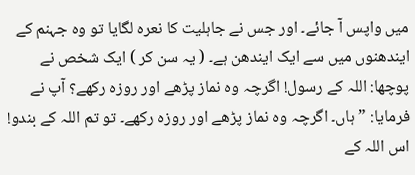میں واپس آ جائے۔ اور جس نے جاہلیت کا نعرہ لگایا تو وہ جہنم کے ایندھنوں میں سے ایک ایندھن ہے۔ ( یہ سن کر ) ایک شخص نے پوچھا: اللہ کے رسول! اگرچہ وہ نماز پڑھے اور روزہ رکھے؟ آپ نے فرمایا: ”ہاں۔ اگرچہ وہ نماز پڑھے اور روزہ رکھے۔ تو تم اللہ کے بندو! اس اللہ کے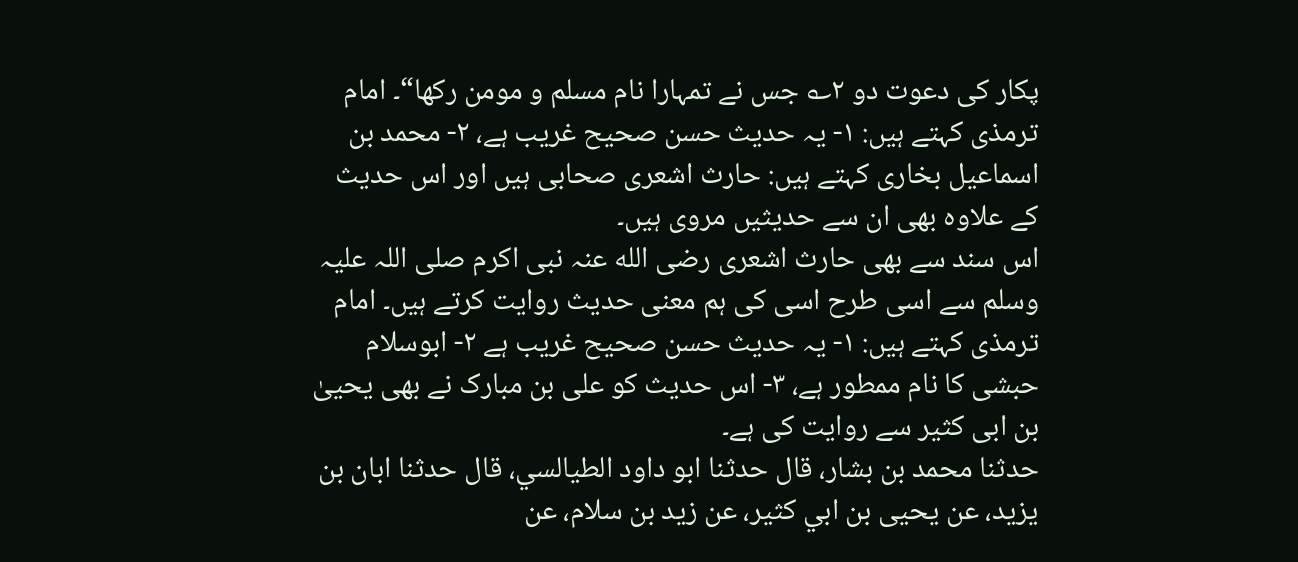پکار کی دعوت دو ۲؎ جس نے تمہارا نام مسلم و مومن رکھا“۔ امام ترمذی کہتے ہیں: ۱- یہ حدیث حسن صحیح غریب ہے، ۲- محمد بن اسماعیل بخاری کہتے ہیں: حارث اشعری صحابی ہیں اور اس حدیث کے علاوہ بھی ان سے حدیثیں مروی ہیں۔
اس سند سے بھی حارث اشعری رضی الله عنہ نبی اکرم صلی اللہ علیہ وسلم سے اسی طرح اسی کی ہم معنی حدیث روایت کرتے ہیں۔ امام ترمذی کہتے ہیں: ۱- یہ حدیث حسن صحیح غریب ہے ۲- ابوسلام حبشی کا نام ممطور ہے، ۳- اس حدیث کو علی بن مبارک نے بھی یحییٰ بن ابی کثیر سے روایت کی ہے۔
حدثنا محمد بن بشار، قال حدثنا ابو داود الطيالسي، قال حدثنا ابان بن يزيد، عن يحيى بن ابي كثير، عن زيد بن سلام، عن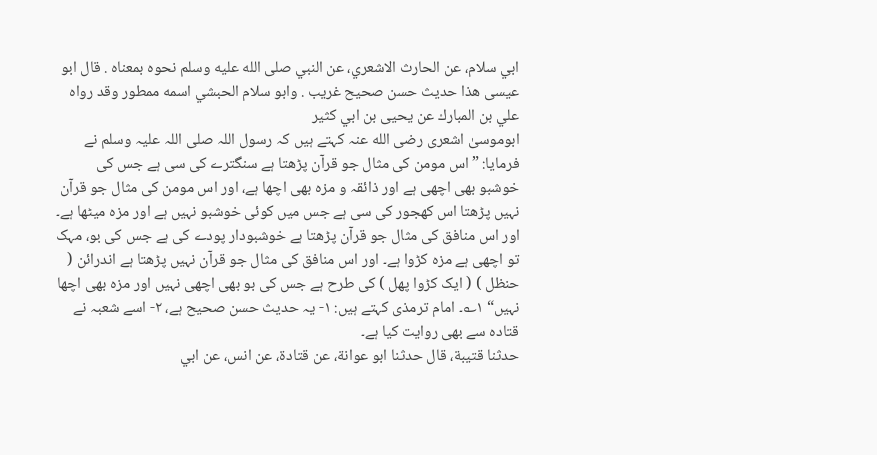ابي سلام، عن الحارث الاشعري، عن النبي صلى الله عليه وسلم نحوه بمعناه . قال ابو عيسى هذا حديث حسن صحيح غريب . وابو سلام الحبشي اسمه ممطور وقد رواه علي بن المبارك عن يحيى بن ابي كثير
ابوموسیٰ اشعری رضی الله عنہ کہتے ہیں کہ رسول اللہ صلی اللہ علیہ وسلم نے فرمایا: ”اس مومن کی مثال جو قرآن پڑھتا ہے سنگترے کی سی ہے جس کی خوشبو بھی اچھی ہے اور ذائقہ و مزہ بھی اچھا ہے، اور اس مومن کی مثال جو قرآن نہیں پڑھتا اس کھجور کی سی ہے جس میں کوئی خوشبو نہیں ہے اور مزہ میٹھا ہے۔ اور اس منافق کی مثال جو قرآن پڑھتا ہے خوشبودار پودے کی ہے جس کی بو، مہک تو اچھی ہے مزہ کڑوا ہے۔ اور اس منافق کی مثال جو قرآن نہیں پڑھتا ہے اندرائن ( حنظل ) ( ایک کڑوا پھل ) کی طرح ہے جس کی بو بھی اچھی نہیں اور مزہ بھی اچھا نہیں“ ۱؎۔ امام ترمذی کہتے ہیں: ۱- یہ حدیث حسن صحیح ہے، ۲- اسے شعبہ نے قتادہ سے بھی روایت کیا ہے۔
حدثنا قتيبة، قال حدثنا ابو عوانة، عن قتادة، عن انس، عن ابي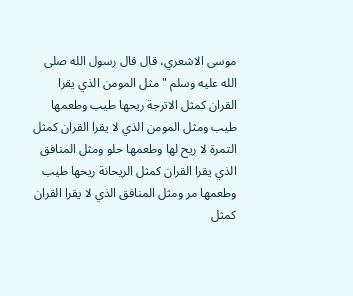موسى الاشعري، قال قال رسول الله صلى الله عليه وسلم " مثل المومن الذي يقرا القران كمثل الاترجة ريحها طيب وطعمها طيب ومثل المومن الذي لا يقرا القران كمثل التمرة لا ريح لها وطعمها حلو ومثل المنافق الذي يقرا القران كمثل الريحانة ريحها طيب وطعمها مر ومثل المنافق الذي لا يقرا القران كمثل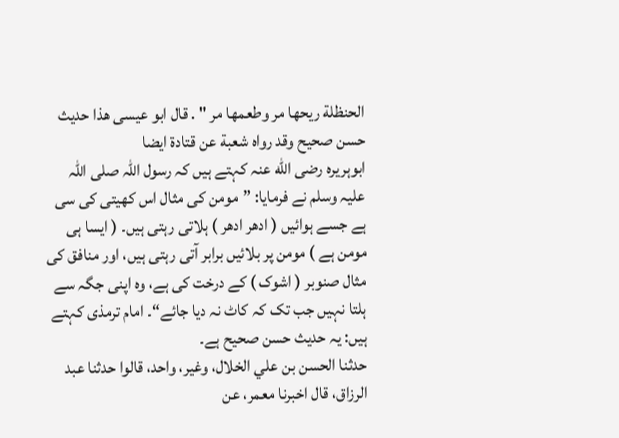الحنظلة ريحها مر وطعمها مر " . قال ابو عيسى هذا حديث حسن صحيح وقد رواه شعبة عن قتادة ايضا
ابوہریرہ رضی الله عنہ کہتے ہیں کہ رسول اللہ صلی اللہ علیہ وسلم نے فرمایا: ”مومن کی مثال اس کھیتی کی سی ہے جسے ہوائیں ( ادھر ادھر ) ہلاتی رہتی ہیں۔ ( ایسا ہی مومن ہے ) مومن پر بلائیں برابر آتی رہتی ہیں، اور منافق کی مثال صنوبر ( اشوک ) کے درخت کی ہے، وہ اپنی جگہ سے ہلتا نہیں جب تک کہ کاٹ نہ دیا جائے“۔ امام ترمذی کہتے ہیں: یہ حدیث حسن صحیح ہے۔
حدثنا الحسن بن علي الخلال، وغير، واحد، قالوا حدثنا عبد الرزاق، قال اخبرنا معمر، عن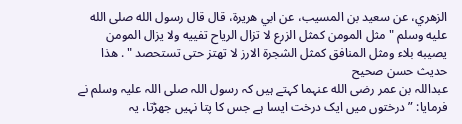الزهري، عن سعيد بن المسيب، عن ابي هريرة، قال قال رسول الله صلى الله عليه وسلم " مثل المومن كمثل الزرع لا تزال الرياح تفييه ولا يزال المومن يصيبه بلاء ومثل المنافق كمثل الشجرة الارز لا تهتز حتى تستحصد " . هذا حديث حسن صحيح
عبداللہ بن عمر رضی الله عنہما کہتے ہیں کہ رسول اللہ صلی اللہ علیہ وسلم نے فرمایا: ”درختوں میں ایک درخت ایسا ہے جس کا پتا نہیں جھڑتا، یہ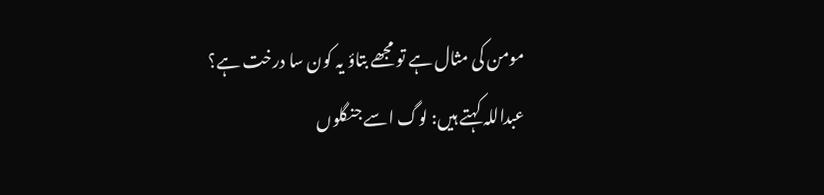مومن کی مثال ہے تو مجھے بتاؤ یہ کون سا درخت ہے؟ عبداللہ کہتے ہیں: لوگ اسے جنگلوں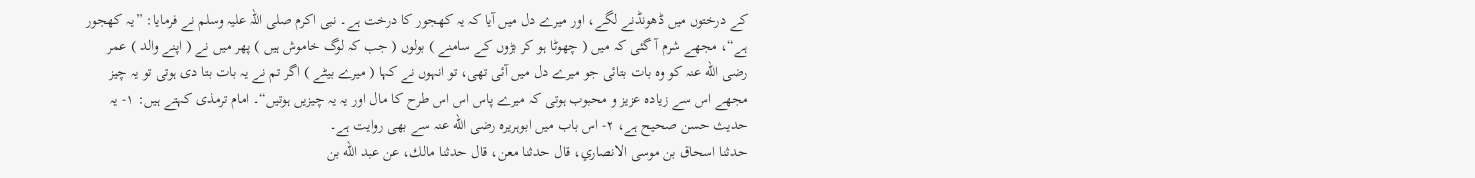کے درختوں میں ڈھونڈنے لگے، اور میرے دل میں آیا کہ یہ کھجور کا درخت ہے۔ نبی اکرم صلی اللہ علیہ وسلم نے فرمایا: ”یہ کھجور ہے“، مجھے شرم آ گئی کہ میں ( چھوٹا ہو کر بڑوں کے سامنے ) بولوں ( جب کہ لوگ خاموش ہیں ) پھر میں نے ( اپنے والد ) عمر رضی الله عنہ کو وہ بات بتائی جو میرے دل میں آئی تھی، تو انہوں نے کہا ( میرے بیٹے ) اگر تم نے یہ بات بتا دی ہوتی تو یہ چیز مجھے اس سے زیادہ عزیز و محبوب ہوتی کہ میرے پاس اس اس طرح کا مال اور یہ یہ چیزیں ہوتیں“۔ امام ترمذی کہتے ہیں: ۱- یہ حدیث حسن صحیح ہے، ۲- اس باب میں ابوہریرہ رضی الله عنہ سے بھی روایت ہے۔
حدثنا اسحاق بن موسى الانصاري، قال حدثنا معن، قال حدثنا مالك، عن عبد الله بن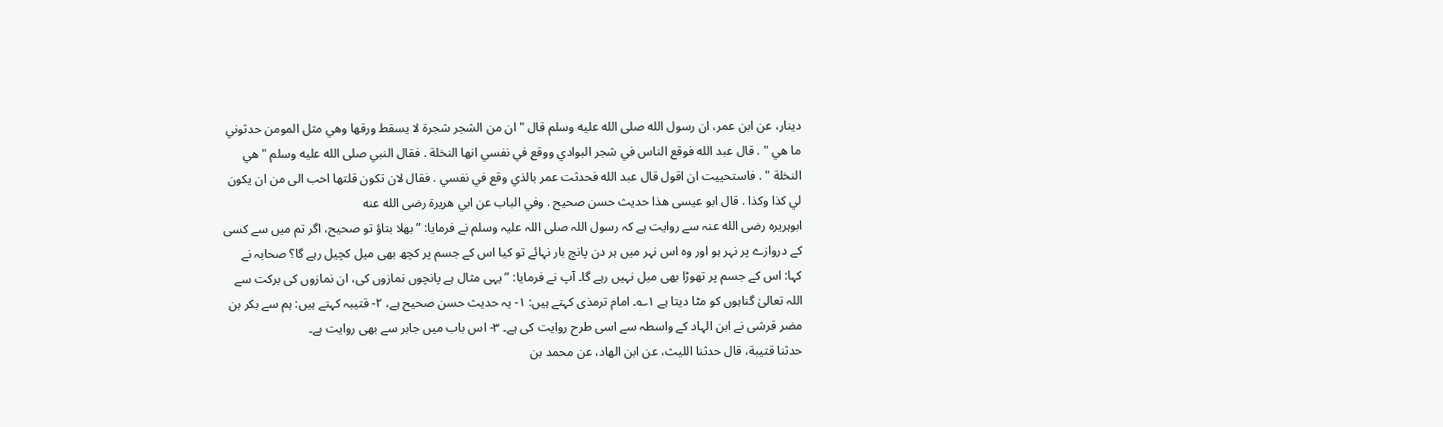دينار، عن ابن عمر، ان رسول الله صلى الله عليه وسلم قال " ان من الشجر شجرة لا يسقط ورقها وهي مثل المومن حدثوني ما هي " . قال عبد الله فوقع الناس في شجر البوادي ووقع في نفسي انها النخلة . فقال النبي صلى الله عليه وسلم " هي النخلة " . فاستحييت ان اقول قال عبد الله فحدثت عمر بالذي وقع في نفسي . فقال لان تكون قلتها احب الى من ان يكون لي كذا وكذا . قال ابو عيسى هذا حديث حسن صحيح . وفي الباب عن ابي هريرة رضى الله عنه
ابوہریرہ رضی الله عنہ سے روایت ہے کہ رسول اللہ صلی اللہ علیہ وسلم نے فرمایا: ”بھلا بتاؤ تو صحیح، اگر تم میں سے کسی کے دروازے پر نہر ہو اور وہ اس نہر میں ہر دن پانچ بار نہائے تو کیا اس کے جسم پر کچھ بھی میل کچیل رہے گا؟ صحابہ نے کہا: اس کے جسم پر تھوڑا بھی میل نہیں رہے گا۔ آپ نے فرمایا: ”یہی مثال ہے پانچوں نمازوں کی، ان نمازوں کی برکت سے اللہ تعالیٰ گناہوں کو مٹا دیتا ہے ۱؎۔ امام ترمذی کہتے ہیں: ۱- یہ حدیث حسن صحیح ہے، ۲- قتیبہ کہتے ہیں: ہم سے بکر بن مضر قرشی نے ابن الہاد کے واسطہ سے اسی طرح روایت کی ہے۔ ۳- اس باب میں جابر سے بھی روایت ہے۔
حدثنا قتيبة، قال حدثنا الليث، عن ابن الهاد، عن محمد بن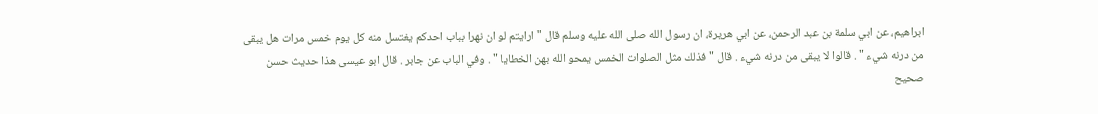ابراهيم، عن ابي سلمة بن عبد الرحمن، عن ابي هريرة، ان رسول الله صلى الله عليه وسلم قال " ارايتم لو ان نهرا بباب احدكم يغتسل منه كل يوم خمس مرات هل يبقى من درنه شيء " . قالوا لا يبقى من درنه شيء . قال " فذلك مثل الصلوات الخمس يمحو الله بهن الخطايا " . وفي الباب عن جابر . قال ابو عيسى هذا حديث حسن صحيح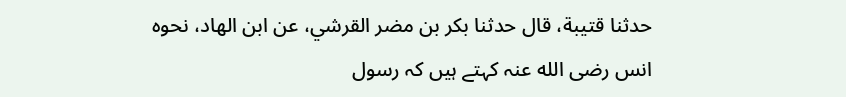حدثنا قتيبة، قال حدثنا بكر بن مضر القرشي، عن ابن الهاد، نحوه
انس رضی الله عنہ کہتے ہیں کہ رسول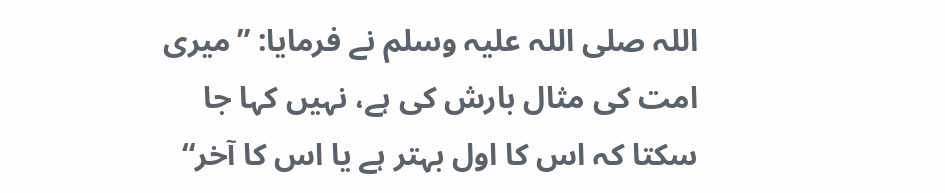اللہ صلی اللہ علیہ وسلم نے فرمایا: ”میری امت کی مثال بارش کی ہے، نہیں کہا جا سکتا کہ اس کا اول بہتر ہے یا اس کا آخر“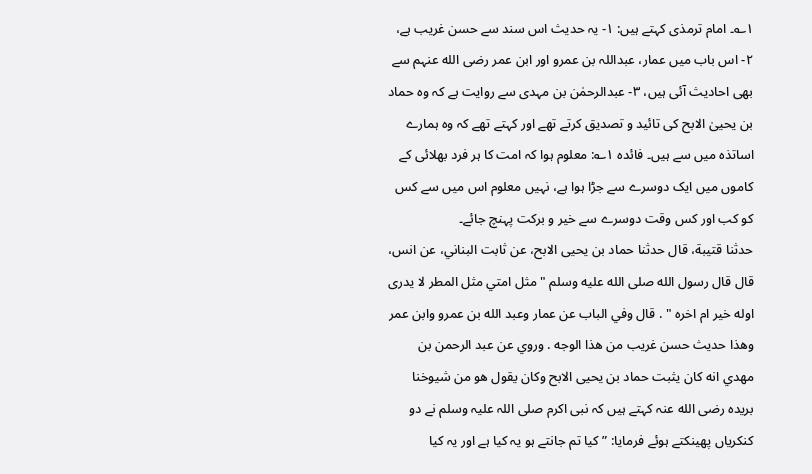۱؎۔ امام ترمذی کہتے ہیں: ۱- یہ حدیث اس سند سے حسن غریب ہے، ۲- اس باب میں عمار، عبداللہ بن عمرو اور ابن عمر رضی الله عنہم سے بھی احادیث آئی ہیں، ۳- عبدالرحمٰن بن مہدی سے روایت ہے کہ وہ حماد بن یحییٰ الابح کی تائید و تصدیق کرتے تھے اور کہتے تھے کہ وہ ہمارے اساتذہ میں سے ہیں۔ فائدہ ۱؎: معلوم ہوا کہ امت کا ہر فرد بھلائی کے کاموں میں ایک دوسرے سے جڑا ہوا ہے، نہیں معلوم اس میں سے کس کو کب اور کس وقت دوسرے سے خیر و برکت پہنچ جائے۔
حدثنا قتيبة، قال حدثنا حماد بن يحيى الابح، عن ثابت البناني، عن انس، قال قال رسول الله صلى الله عليه وسلم " مثل امتي مثل المطر لا يدرى اوله خير ام اخره " . قال وفي الباب عن عمار وعبد الله بن عمرو وابن عمر وهذا حديث حسن غريب من هذا الوجه . وروي عن عبد الرحمن بن مهدي انه كان يثبت حماد بن يحيى الابح وكان يقول هو من شيوخنا
بریدہ رضی الله عنہ کہتے ہیں کہ نبی اکرم صلی اللہ علیہ وسلم نے دو کنکریاں پھینکتے ہوئے فرمایا: ”کیا تم جانتے ہو یہ کیا ہے اور یہ کیا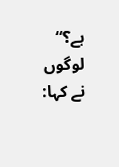ہے؟“ لوگوں نے کہا: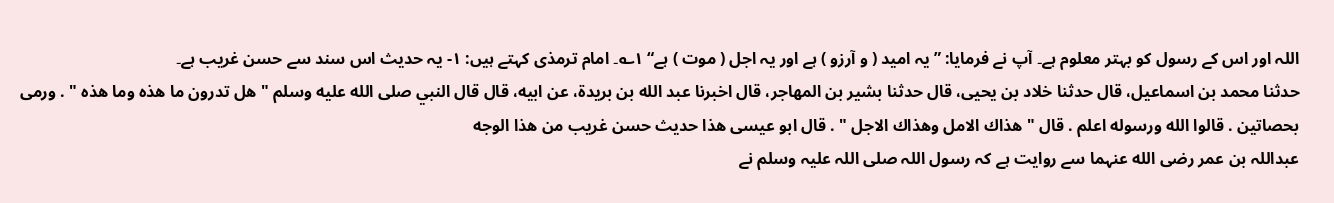اللہ اور اس کے رسول کو بہتر معلوم ہے۔ آپ نے فرمایا: ”یہ امید ( و آرزو ) ہے اور یہ اجل ( موت ) ہے“ ۱؎۔ امام ترمذی کہتے ہیں: ۱- یہ حدیث اس سند سے حسن غریب ہے۔
حدثنا محمد بن اسماعيل، قال حدثنا خلاد بن يحيى، قال حدثنا بشير بن المهاجر، قال اخبرنا عبد الله بن بريدة، عن ابيه، قال قال النبي صلى الله عليه وسلم " هل تدرون ما هذه وما هذه " . ورمى بحصاتين . قالوا الله ورسوله اعلم . قال " هذاك الامل وهذاك الاجل " . قال ابو عيسى هذا حديث حسن غريب من هذا الوجه
عبداللہ بن عمر رضی الله عنہما سے روایت ہے کہ رسول اللہ صلی اللہ علیہ وسلم نے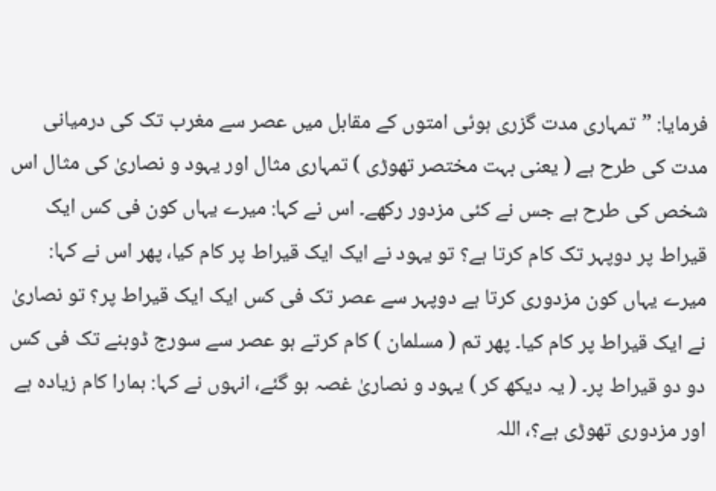فرمایا: ”تمہاری مدت گزری ہوئی امتوں کے مقابل میں عصر سے مغرب تک کی درمیانی مدت کی طرح ہے ( یعنی بہت مختصر تھوڑی ) تمہاری مثال اور یہود و نصاریٰ کی مثال اس شخص کی طرح ہے جس نے کئی مزدور رکھے۔ اس نے کہا: میرے یہاں کون فی کس ایک قیراط پر دوپہر تک کام کرتا ہے؟ تو یہود نے ایک ایک قیراط پر کام کیا، پھر اس نے کہا: میرے یہاں کون مزدوری کرتا ہے دوپہر سے عصر تک فی کس ایک ایک قیراط پر؟ تو نصاریٰ نے ایک قیراط پر کام کیا۔ پھر تم ( مسلمان ) کام کرتے ہو عصر سے سورج ڈوبنے تک فی کس دو دو قیراط پر۔ ( یہ دیکھ کر ) یہود و نصاریٰ غصہ ہو گئے، انہوں نے کہا: ہمارا کام زیادہ ہے اور مزدوری تھوڑی ہے؟، اللہ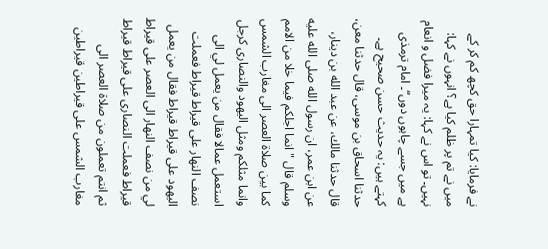نے فرمایا: کیا تمہارا حق کچھ کم کر کے میں نے تم پر ظلم کیا ہے؟ انہوں نے کہا: نہیں۔ تو اس نے کہا: یہ میرا فضل و انعام ہے میں جسے چاہوں دوں“۔ امام ترمذی کہتے ہیں: یہ حدیث حسن صحیح ہے۔
حدثنا اسحاق بن موسى، قال حدثنا معن، قال حدثنا مالك، عن عبد الله بن دينار، عن ابن عمر، ان رسول الله صلى الله عليه وسلم قال " انما اجلكم فيما خلا من الامم كما بين صلاة العصر الى مغارب الشمس وانما مثلكم ومثل اليهود والنصارى كرجل استعمل عمالا فقال من يعمل لي الى نصف النهار على قيراط قيراط فعملت اليهود على قيراط قيراط فقال من يعمل لي من نصف النهار الى العصر على قيراط قيراط فعملت النصارى على قيراط قيراط ثم انتم تعملون من صلاة العصر الى مغارب الشمس على قيراطين قيراطين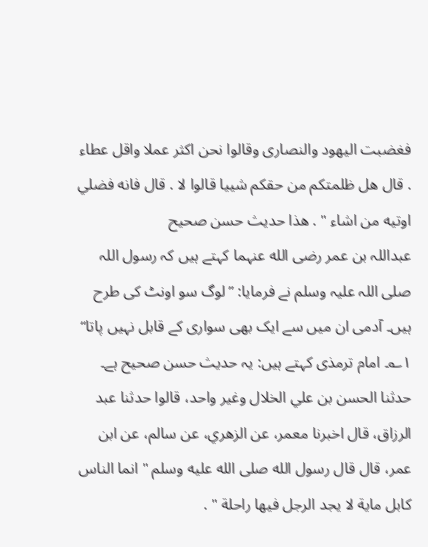فغضبت اليهود والنصارى وقالوا نحن اكثر عملا واقل عطاء . قال هل ظلمتكم من حقكم شييا قالوا لا . قال فانه فضلي اوتيه من اشاء " . هذا حديث حسن صحيح
عبداللہ بن عمر رضی الله عنہما کہتے ہیں کہ رسول اللہ صلی اللہ علیہ وسلم نے فرمایا: ”لوگ سو اونٹ کی طرح ہیں۔ آدمی ان میں سے ایک بھی سواری کے قابل نہیں پاتا“ ۱؎۔ امام ترمذی کہتے ہیں: یہ حدیث حسن صحیح ہے۔
حدثنا الحسن بن علي الخلال وغير واحد، قالوا حدثنا عبد الرزاق، قال اخبرنا معمر، عن الزهري، عن سالم، عن ابن عمر، قال قال رسول الله صلى الله عليه وسلم " انما الناس كابل ماية لا يجد الرجل فيها راحلة " .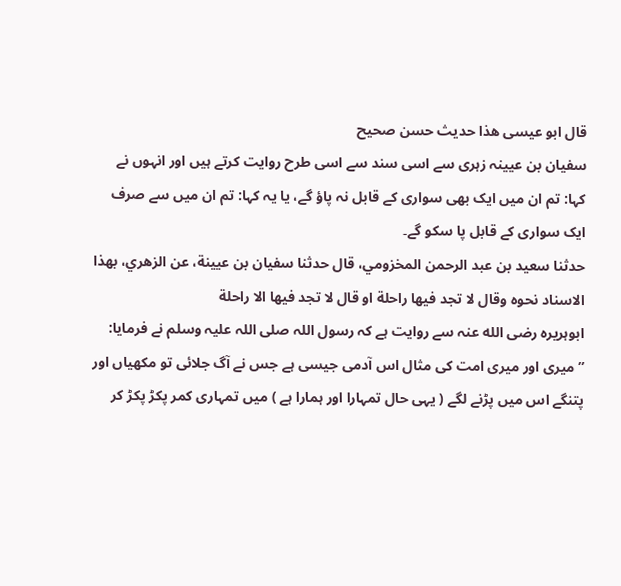قال ابو عيسى هذا حديث حسن صحيح
سفیان بن عیینہ زہری سے اسی سند سے اسی طرح روایت کرتے ہیں اور انہوں نے کہا: تم ان میں ایک بھی سواری کے قابل نہ پاؤ گے، یا یہ کہا: تم ان میں سے صرف ایک سواری کے قابل پا سکو گے۔
حدثنا سعيد بن عبد الرحمن المخزومي، قال حدثنا سفيان بن عيينة، عن الزهري، بهذا الاسناد نحوه وقال لا تجد فيها راحلة او قال لا تجد فيها الا راحلة
ابوہریرہ رضی الله عنہ سے روایت ہے کہ رسول اللہ صلی اللہ علیہ وسلم نے فرمایا: ”میری اور میری امت کی مثال اس آدمی جیسی ہے جس نے آگ جلائی تو مکھیاں اور پتنگے اس میں پڑنے لگے ( یہی حال تمہارا اور ہمارا ہے ) میں تمہاری کمر پکڑ پکڑ کر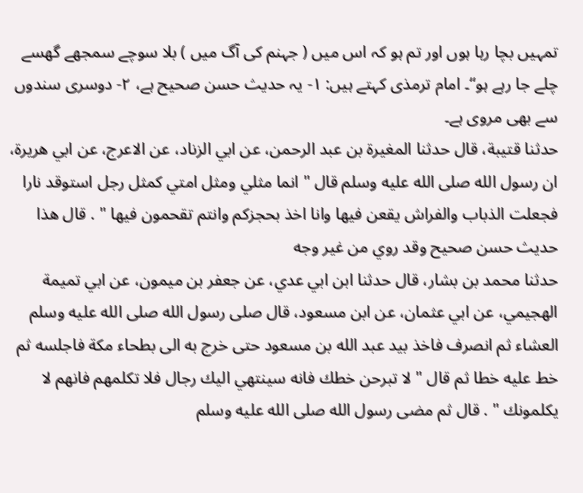تمہیں بچا رہا ہوں اور تم ہو کہ اس میں ( جہنم کی آگ میں ) بلا سوچے سمجھے گھسے چلے جا رہے ہو“۔ امام ترمذی کہتے ہیں: ۱- یہ حدیث حسن صحیح ہے، ۲- دوسری سندوں سے بھی مروی ہے۔
حدثنا قتيبة، قال حدثنا المغيرة بن عبد الرحمن، عن ابي الزناد، عن الاعرج، عن ابي هريرة، ان رسول الله صلى الله عليه وسلم قال " انما مثلي ومثل امتي كمثل رجل استوقد نارا فجعلت الذباب والفراش يقعن فيها وانا اخذ بحجزكم وانتم تقحمون فيها " . قال هذا حديث حسن صحيح وقد روي من غير وجه
حدثنا محمد بن بشار، قال حدثنا ابن ابي عدي، عن جعفر بن ميمون، عن ابي تميمة الهجيمي، عن ابي عثمان، عن ابن مسعود، قال صلى رسول الله صلى الله عليه وسلم العشاء ثم انصرف فاخذ بيد عبد الله بن مسعود حتى خرج به الى بطحاء مكة فاجلسه ثم خط عليه خطا ثم قال " لا تبرحن خطك فانه سينتهي اليك رجال فلا تكلمهم فانهم لا يكلمونك " . قال ثم مضى رسول الله صلى الله عليه وسلم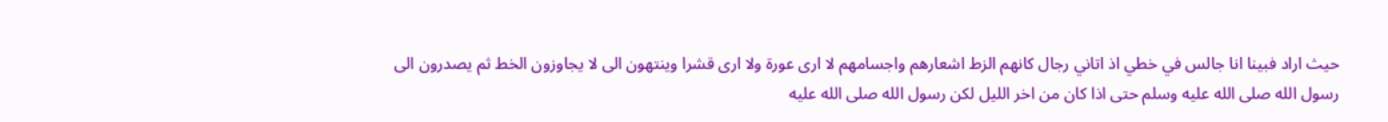حيث اراد فبينا انا جالس في خطي اذ اتاني رجال كانهم الزط اشعارهم واجسامهم لا ارى عورة ولا ارى قشرا وينتهون الى لا يجاوزون الخط ثم يصدرون الى رسول الله صلى الله عليه وسلم حتى اذا كان من اخر الليل لكن رسول الله صلى الله عليه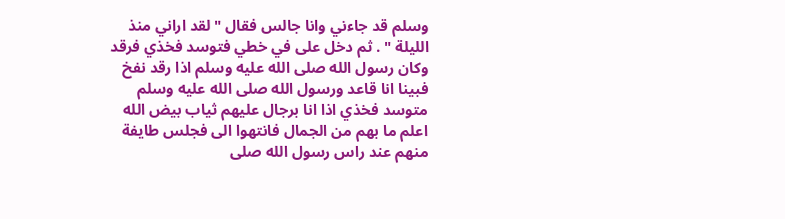وسلم قد جاءني وانا جالس فقال " لقد اراني منذ الليلة " . ثم دخل على في خطي فتوسد فخذي فرقد وكان رسول الله صلى الله عليه وسلم اذا رقد نفخ فبينا انا قاعد ورسول الله صلى الله عليه وسلم متوسد فخذي اذا انا برجال عليهم ثياب بيض الله اعلم ما بهم من الجمال فانتهوا الى فجلس طايفة منهم عند راس رسول الله صلى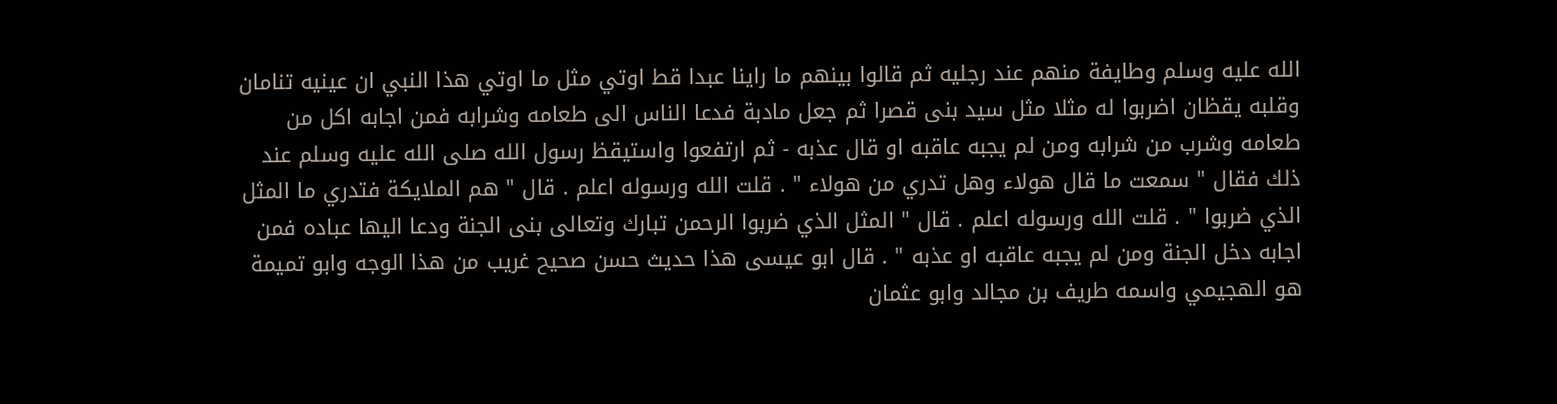الله عليه وسلم وطايفة منهم عند رجليه ثم قالوا بينهم ما راينا عبدا قط اوتي مثل ما اوتي هذا النبي ان عينيه تنامان وقلبه يقظان اضربوا له مثلا مثل سيد بنى قصرا ثم جعل مادبة فدعا الناس الى طعامه وشرابه فمن اجابه اكل من طعامه وشرب من شرابه ومن لم يجبه عاقبه او قال عذبه - ثم ارتفعوا واستيقظ رسول الله صلى الله عليه وسلم عند ذلك فقال " سمعت ما قال هولاء وهل تدري من هولاء " . قلت الله ورسوله اعلم . قال " هم الملايكة فتدري ما المثل الذي ضربوا " . قلت الله ورسوله اعلم . قال " المثل الذي ضربوا الرحمن تبارك وتعالى بنى الجنة ودعا اليها عباده فمن اجابه دخل الجنة ومن لم يجبه عاقبه او عذبه " . قال ابو عيسى هذا حديث حسن صحيح غريب من هذا الوجه وابو تميمة هو الهجيمي واسمه طريف بن مجالد وابو عثمان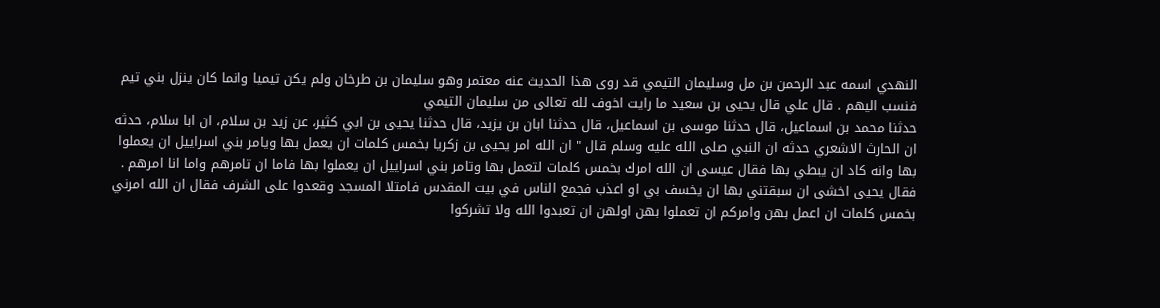النهدي اسمه عبد الرحمن بن مل وسليمان التيمي قد روى هذا الحديث عنه معتمر وهو سليمان بن طرخان ولم يكن تيميا وانما كان ينزل بني تيم فنسب اليهم . قال علي قال يحيى بن سعيد ما رايت اخوف لله تعالى من سليمان التيمي
حدثنا محمد بن اسماعيل، قال حدثنا موسى بن اسماعيل، قال حدثنا ابان بن يزيد، قال حدثنا يحيى بن ابي كثير، عن زيد بن سلام، ان ابا سلام، حدثه ان الحارث الاشعري حدثه ان النبي صلى الله عليه وسلم قال " ان الله امر يحيى بن زكريا بخمس كلمات ان يعمل بها ويامر بني اسراييل ان يعملوا بها وانه كاد ان يبطي بها فقال عيسى ان الله امرك بخمس كلمات لتعمل بها وتامر بني اسراييل ان يعملوا بها فاما ان تامرهم واما انا امرهم . فقال يحيى اخشى ان سبقتني بها ان يخسف بي او اعذب فجمع الناس في بيت المقدس فامتلا المسجد وقعدوا على الشرف فقال ان الله امرني بخمس كلمات ان اعمل بهن وامركم ان تعملوا بهن اولهن ان تعبدوا الله ولا تشركوا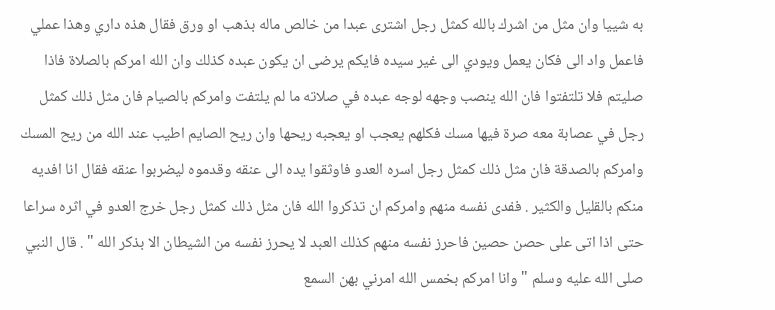به شييا وان مثل من اشرك بالله كمثل رجل اشترى عبدا من خالص ماله بذهب او ورق فقال هذه داري وهذا عملي فاعمل واد الى فكان يعمل ويودي الى غير سيده فايكم يرضى ان يكون عبده كذلك وان الله امركم بالصلاة فاذا صليتم فلا تلتفتوا فان الله ينصب وجهه لوجه عبده في صلاته ما لم يلتفت وامركم بالصيام فان مثل ذلك كمثل رجل في عصابة معه صرة فيها مسك فكلهم يعجب او يعجبه ريحها وان ريح الصايم اطيب عند الله من ريح المسك وامركم بالصدقة فان مثل ذلك كمثل رجل اسره العدو فاوثقوا يده الى عنقه وقدموه ليضربوا عنقه فقال انا افديه منكم بالقليل والكثير . ففدى نفسه منهم وامركم ان تذكروا الله فان مثل ذلك كمثل رجل خرج العدو في اثره سراعا حتى اذا اتى على حصن حصين فاحرز نفسه منهم كذلك العبد لا يحرز نفسه من الشيطان الا بذكر الله " . قال النبي صلى الله عليه وسلم " وانا امركم بخمس الله امرني بهن السمع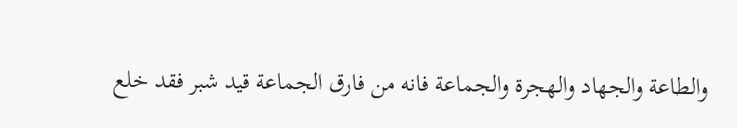والطاعة والجهاد والهجرة والجماعة فانه من فارق الجماعة قيد شبر فقد خلع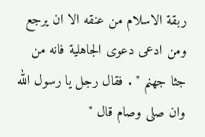ربقة الاسلام من عنقه الا ان يرجع ومن ادعى دعوى الجاهلية فانه من جثا جهنم " . فقال رجل يا رسول الله وان صلى وصام قال "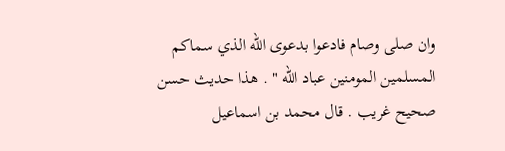وان صلى وصام فادعوا بدعوى الله الذي سماكم المسلمين المومنين عباد الله " . هذا حديث حسن صحيح غريب . قال محمد بن اسماعيل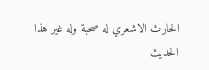الحارث الاشعري له صحبة وله غير هذا الحديث